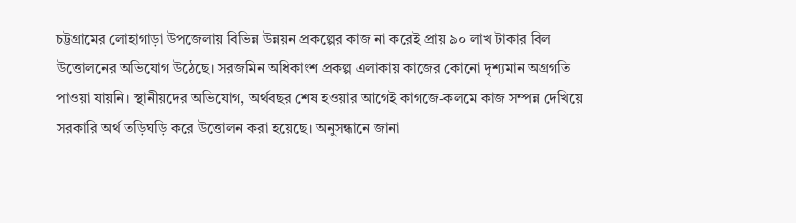চট্টগ্রামের লোহাগাড়া উপজেলায় বিভিন্ন উন্নয়ন প্রকল্পের কাজ না করেই প্রায় ৯০ লাখ টাকার বিল উত্তোলনের অভিযোগ উঠেছে। সরজমিন অধিকাংশ প্রকল্প এলাকায় কাজের কোনো দৃশ্যমান অগ্রগতি পাওয়া যায়নি। স্থানীয়দের অভিযোগ, অর্থবছর শেষ হওয়ার আগেই কাগজে-কলমে কাজ সম্পন্ন দেখিয়ে সরকারি অর্থ তড়িঘড়ি করে উত্তোলন করা হয়েছে। অনুসন্ধানে জানা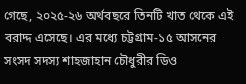গেছে, ২০২৫-২৬ অর্থবছরে তিনটি খাত থেকে এই বরাদ্দ এসেছে। এর মধ্যে চট্টগ্রাম-১৫ আসনের সংসদ সদস্য শাহজাহান চৌধুরীর ডিও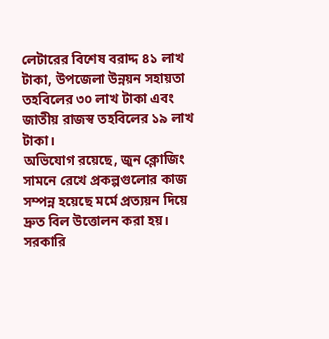লেটারের বিশেষ বরাদ্দ ৪১ লাখ টাকা, উপজেলা উন্নয়ন সহায়তা তহবিলের ৩০ লাখ টাকা এবং জাতীয় রাজস্ব তহবিলের ১৯ লাখ টাকা।
অভিযোগ রয়েছে, জুন ক্লোজিং সামনে রেখে প্রকল্পগুলোর কাজ সম্পন্ন হয়েছে মর্মে প্রত্যয়ন দিয়ে দ্রুত বিল উত্তোলন করা হয়। সরকারি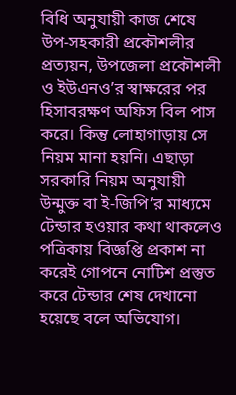বিধি অনুযায়ী কাজ শেষে উপ-সহকারী প্রকৌশলীর প্রত্যয়ন, উপজেলা প্রকৌশলী ও ইউএনও’র স্বাক্ষরের পর হিসাবরক্ষণ অফিস বিল পাস করে। কিন্তু লোহাগাড়ায় সে নিয়ম মানা হয়নি। এছাড়া সরকারি নিয়ম অনুযায়ী উন্মুক্ত বা ই-জিপি’র মাধ্যমে টেন্ডার হওয়ার কথা থাকলেও পত্রিকায় বিজ্ঞপ্তি প্রকাশ না করেই গোপনে নোটিশ প্রস্তুত করে টেন্ডার শেষ দেখানো হয়েছে বলে অভিযোগ।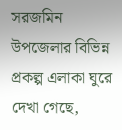সরজমিন উপজেলার বিভিন্ন প্রকল্প এলাকা ঘুরে দেখা গেছে,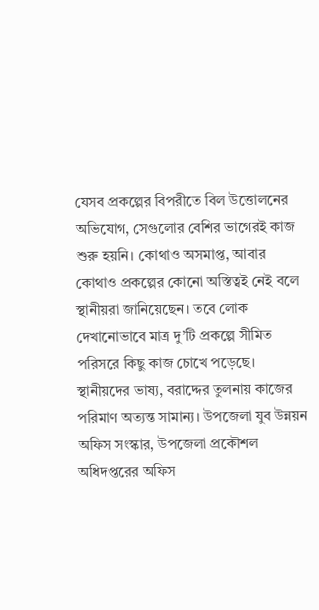যেসব প্রকল্পের বিপরীতে বিল উত্তোলনের অভিযোগ, সেগুলোর বেশির ভাগেরই কাজ শুরু হয়নি। কোথাও অসমাপ্ত, আবার কোথাও প্রকল্পের কোনো অস্তিত্বই নেই বলে স্থানীয়রা জানিয়েছেন। তবে লোক দেখানোভাবে মাত্র দু’টি প্রকল্পে সীমিত পরিসরে কিছু কাজ চোখে পড়েছে। স্থানীয়দের ভাষ্য, বরাদ্দের তুলনায় কাজের পরিমাণ অত্যন্ত সামান্য। উপজেলা যুব উন্নয়ন অফিস সংস্কার, উপজেলা প্রকৌশল অধিদপ্তরের অফিস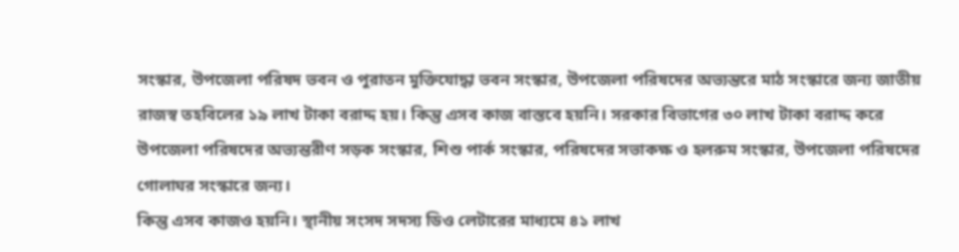সংস্কার, উপজেলা পরিষদ ভবন ও পুরাতন মুক্তিযোদ্ধা ভবন সংস্কার, উপজেলা পরিষদের অভ্যন্তরে মাঠ সংস্কারে জন্য জাতীয় রাজস্ব তহবিলের ১৯ লাখ টাকা বরাদ্দ হয়। কিন্তু এসব কাজ বাস্তবে হয়নি। সরকার বিভাগের ৩০ লাখ টাকা বরাদ্দ করে উপজেলা পরিষদের অভ্যন্তরীণ সড়ক সংস্কার, শিশু পার্ক সংস্কার, পরিষদের সভাকক্ষ ও হলরুম সংস্কার, উপজেলা পরিষদের গোলাঘর সংস্কারে জন্য।
কিন্তু এসব কাজও হয়নি। স্থানীয় সংসদ সদস্য ডিও লেটারের মাধ্যমে ৪১ লাখ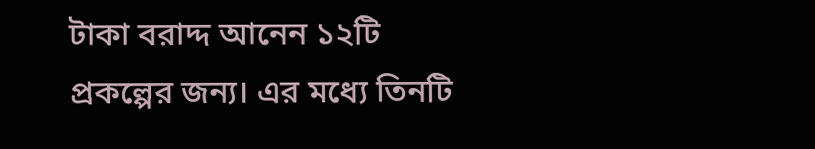টাকা বরাদ্দ আনেন ১২টি প্রকল্পের জন্য। এর মধ্যে তিনটি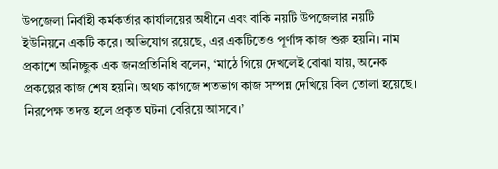উপজেলা নির্বাহী কর্মকর্তার কার্যালয়ের অধীনে এবং বাকি নয়টি উপজেলার নয়টি ইউনিয়নে একটি করে। অভিযোগ রয়েছে, এর একটিতেও পূর্ণাঙ্গ কাজ শুরু হয়নি। নাম প্রকাশে অনিচ্ছুক এক জনপ্রতিনিধি বলেন, ‘মাঠে গিয়ে দেখলেই বোঝা যায়, অনেক প্রকল্পের কাজ শেষ হয়নি। অথচ কাগজে শতভাগ কাজ সম্পন্ন দেখিয়ে বিল তোলা হয়েছে। নিরপেক্ষ তদন্ত হলে প্রকৃত ঘটনা বেরিয়ে আসবে।’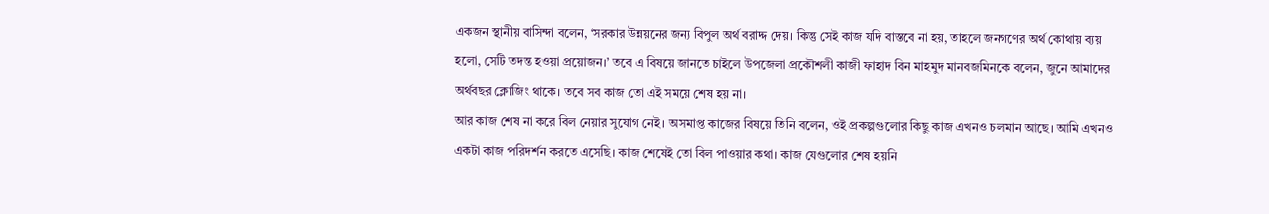একজন স্থানীয় বাসিন্দা বলেন, ‘সরকার উন্নয়নের জন্য বিপুল অর্থ বরাদ্দ দেয়। কিন্তু সেই কাজ যদি বাস্তবে না হয়, তাহলে জনগণের অর্থ কোথায় ব্যয় হলো, সেটি তদন্ত হওয়া প্রয়োজন।’ তবে এ বিষয়ে জানতে চাইলে উপজেলা প্রকৌশলী কাজী ফাহাদ বিন মাহমুদ মানবজমিনকে বলেন, জুনে আমাদের অর্থবছর ক্লোজিং থাকে। তবে সব কাজ তো এই সময়ে শেষ হয় না।
আর কাজ শেষ না করে বিল নেয়ার সুযোগ নেই। অসমাপ্ত কাজের বিষয়ে তিনি বলেন, ওই প্রকল্পগুলোর কিছু কাজ এখনও চলমান আছে। আমি এখনও একটা কাজ পরিদর্শন করতে এসেছি। কাজ শেষেই তো বিল পাওয়ার কথা। কাজ যেগুলোর শেষ হয়নি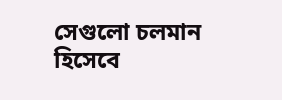সেগুলো চলমান হিসেবে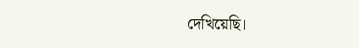দেখিয়েছি।